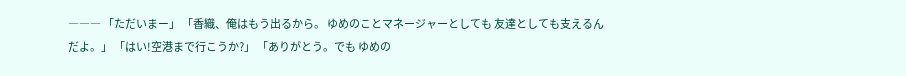――― 「ただいまー」 「香織、俺はもう出るから。 ゆめのことマネージャーとしても 友達としても支えるんだよ。」 「はい!空港まで行こうか?」 「ありがとう。でも ゆめの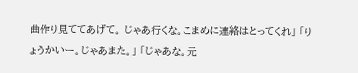曲作り見ててあげて。 じゃあ行くな。こまめに連絡はとってくれ」 「りょうかいー。じゃあまた。」 「じゃあな。元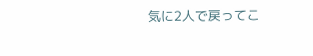気に2人で戻ってこ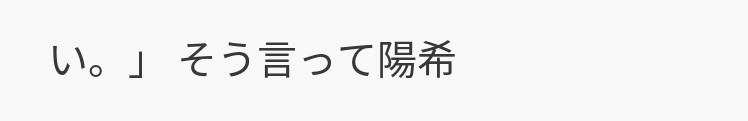い。」 そう言って陽希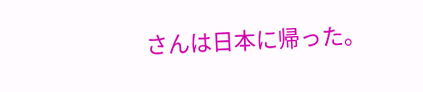さんは日本に帰った。